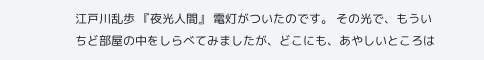江戸川乱歩 『夜光人間』 電灯がついたのです。 その光で、もういちど部屋の中をしらべてみましたが、どこにも、あやしいところは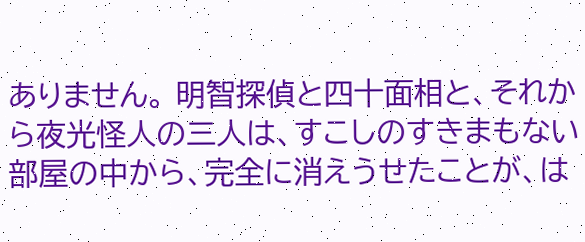ありません。 明智探偵と四十面相と、それから夜光怪人の三人は、すこしのすきまもない部屋の中から、完全に消えうせたことが、は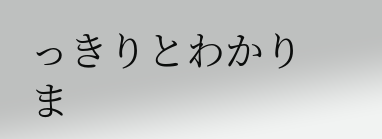っきりとわかりま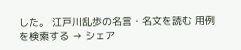した。 江戸川乱歩の名言・名文を読む 用例を検索する → シェア